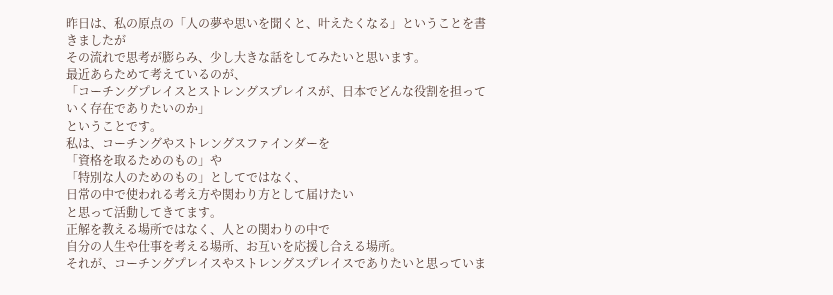昨日は、私の原点の「人の夢や思いを聞くと、叶えたくなる」ということを書きましたが
その流れで思考が膨らみ、少し大きな話をしてみたいと思います。
最近あらためて考えているのが、
「コーチングプレイスとストレングスプレイスが、日本でどんな役割を担っていく存在でありたいのか」
ということです。
私は、コーチングやストレングスファインダーを
「資格を取るためのもの」や
「特別な人のためのもの」としてではなく、
日常の中で使われる考え方や関わり方として届けたい
と思って活動してきてます。
正解を教える場所ではなく、人との関わりの中で
自分の人生や仕事を考える場所、お互いを応援し合える場所。
それが、コーチングプレイスやストレングスプレイスでありたいと思っていま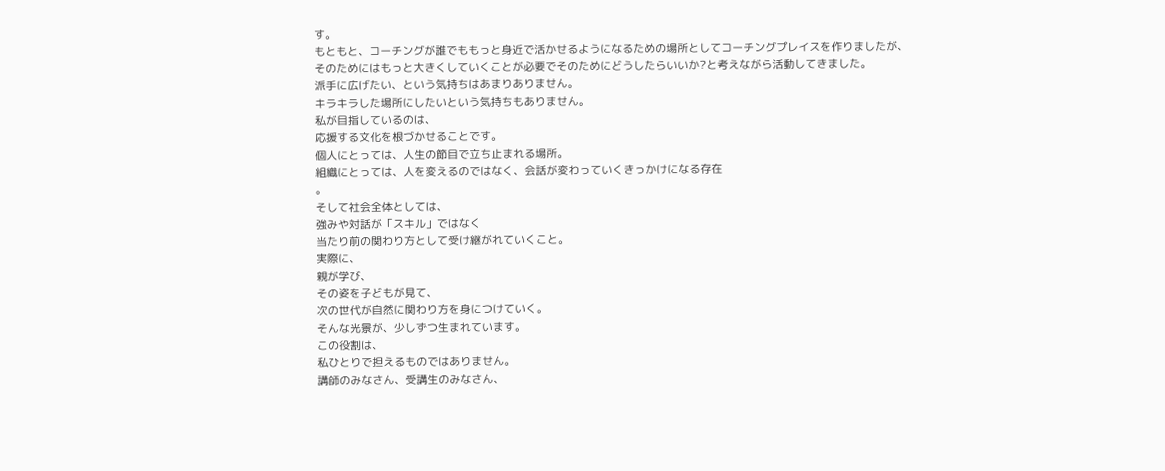す。
もともと、コーチングが誰でももっと身近で活かせるようになるための場所としてコーチングプレイスを作りましたが、
そのためにはもっと大きくしていくことが必要でそのためにどうしたらいいか?と考えながら活動してきました。
派手に広げたい、という気持ちはあまりありません。
キラキラした場所にしたいという気持ちもありません。
私が目指しているのは、
応援する文化を根づかせることです。
個人にとっては、人生の節目で立ち止まれる場所。
組織にとっては、人を変えるのではなく、会話が変わっていくきっかけになる存在
。
そして社会全体としては、
強みや対話が「スキル」ではなく
当たり前の関わり方として受け継がれていくこと。
実際に、
親が学び、
その姿を子どもが見て、
次の世代が自然に関わり方を身につけていく。
そんな光景が、少しずつ生まれています。
この役割は、
私ひとりで担えるものではありません。
講師のみなさん、受講生のみなさん、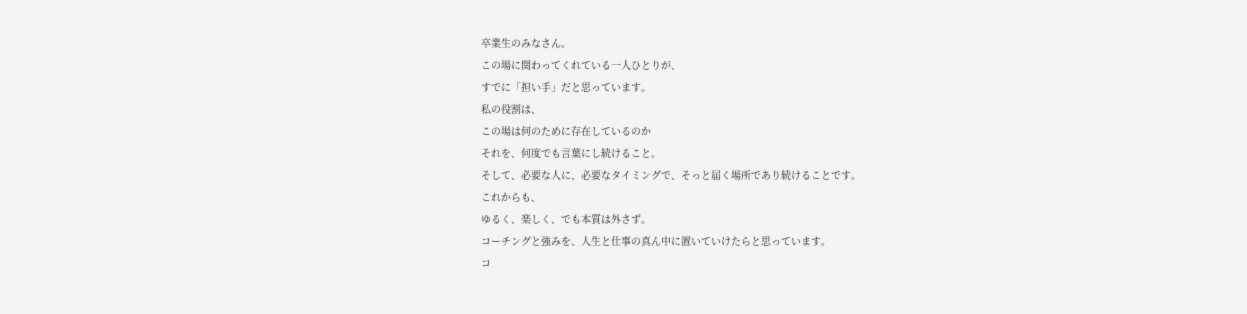卒業生のみなさん。
この場に関わってくれている一人ひとりが、
すでに「担い手」だと思っています。
私の役割は、
この場は何のために存在しているのか
それを、何度でも言葉にし続けること。
そして、必要な人に、必要なタイミングで、そっと届く場所であり続けることです。
これからも、
ゆるく、楽しく、でも本質は外さず。
コーチングと強みを、人生と仕事の真ん中に置いていけたらと思っています。
コ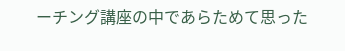ーチング講座の中であらためて思った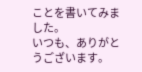ことを書いてみました。
いつも、ありがとうございます。